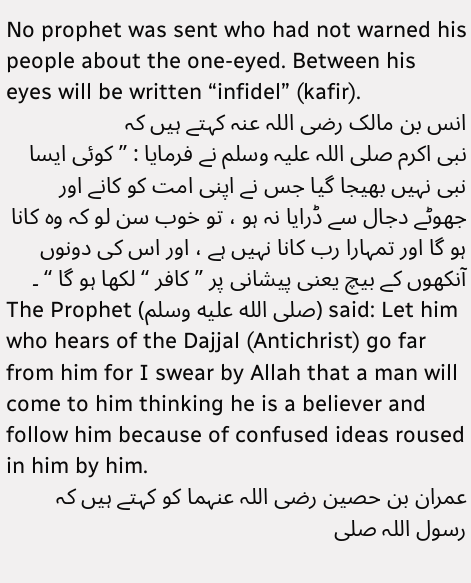No prophet was sent who had not warned his people about the one-eyed. Between his eyes will be written “infidel” (kafir).
انس بن مالک رضی اللہ عنہ کہتے ہیں کہ
نبی اکرم صلی اللہ علیہ وسلم نے فرمایا : ” کوئی ایسا نبی نہیں بھیجا گیا جس نے اپنی امت کو کانے اور جھوٹے دجال سے ڈرایا نہ ہو ، تو خوب سن لو کہ وہ کانا ہو گا اور تمہارا رب کانا نہیں ہے ، اور اس کی دونوں آنکھوں کے بیچ یعنی پیشانی پر ” کافر “ لکھا ہو گا “ ۔
The Prophet (صلى الله عليه وسلم) said: Let him who hears of the Dajjal (Antichrist) go far from him for I swear by Allah that a man will come to him thinking he is a believer and follow him because of confused ideas roused in him by him.
عمران بن حصین رضی اللہ عنہما کو کہتے ہیں کہ
رسول اللہ صلی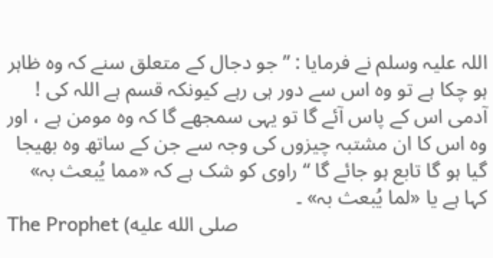اللہ علیہ وسلم نے فرمایا : ” جو دجال کے متعلق سنے کہ وہ ظاہر ہو چکا ہے تو وہ اس سے دور ہی رہے کیونکہ قسم ہے اللہ کی ! آدمی اس کے پاس آئے گا تو یہی سمجھے گا کہ وہ مومن ہے ، اور وہ اس کا ان مشتبہ چیزوں کی وجہ سے جن کے ساتھ وہ بھیجا گیا ہو گا تابع ہو جائے گا “ راوی کو شک ہے کہ «مما یُبعث بہ» کہا ہے یا «لما یُبعث بہ» ۔
The Prophet (صلى الله عليه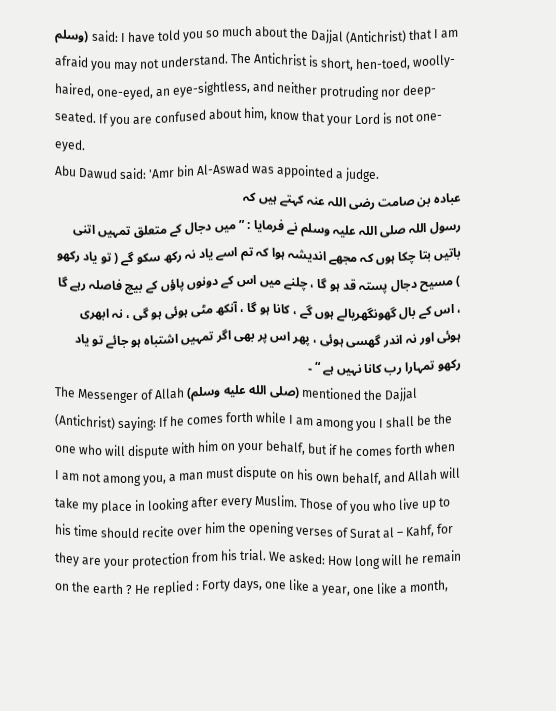وسلم) said: I have told you so much about the Dajjal (Antichrist) that I am afraid you may not understand. The Antichrist is short, hen-toed, woolly-haired, one-eyed, an eye-sightless, and neither protruding nor deep-seated. If you are confused about him, know that your Lord is not one-eyed.
Abu Dawud said: 'Amr bin Al-Aswad was appointed a judge.
عبادہ بن صامت رضی اللہ عنہ کہتے ہیں کہ
رسول اللہ صلی اللہ علیہ وسلم نے فرمایا : ” میں دجال کے متعلق تمہیں اتنی باتیں بتا چکا ہوں کہ مجھے اندیشہ ہوا کہ تم اسے یاد نہ رکھ سکو گے ( تو یاد رکھو ) مسیح دجال پستہ قد ہو گا ، چلنے میں اس کے دونوں پاؤں کے بیچ فاصلہ رہے گا ، اس کے بال گھونگھریالے ہوں گے ، کانا ہو گا ، آنکھ مٹی ہوئی ہو گی ، نہ ابھری ہوئی اور نہ اندر گھسی ہوئی ، پھر اس پر بھی اگر تمہیں اشتباہ ہو جائے تو یاد رکھو تمہارا رب کانا نہیں ہے “ ۔
The Messenger of Allah (صلى الله عليه وسلم) mentioned the Dajjal (Antichrist) saying: If he comes forth while I am among you I shall be the one who will dispute with him on your behalf, but if he comes forth when I am not among you, a man must dispute on his own behalf, and Allah will take my place in looking after every Muslim. Those of you who live up to his time should recite over him the opening verses of Surat al – Kahf, for they are your protection from his trial. We asked: How long will he remain on the earth ? He replied : Forty days, one like a year, one like a month,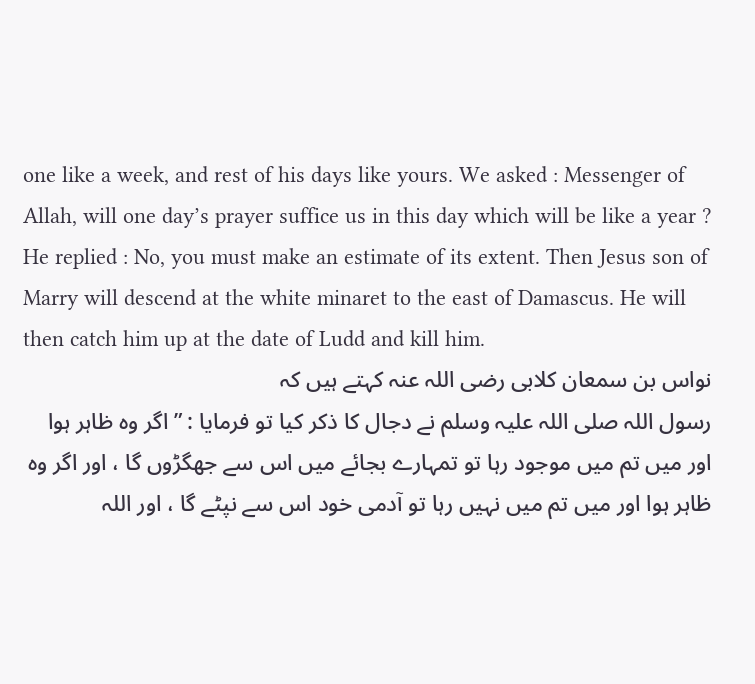one like a week, and rest of his days like yours. We asked : Messenger of Allah, will one day’s prayer suffice us in this day which will be like a year ? He replied : No, you must make an estimate of its extent. Then Jesus son of Marry will descend at the white minaret to the east of Damascus. He will then catch him up at the date of Ludd and kill him.
نواس بن سمعان کلابی رضی اللہ عنہ کہتے ہیں کہ
رسول اللہ صلی اللہ علیہ وسلم نے دجال کا ذکر کیا تو فرمایا : ” اگر وہ ظاہر ہوا اور میں تم میں موجود رہا تو تمہارے بجائے میں اس سے جھگڑوں گا ، اور اگر وہ ظاہر ہوا اور میں تم میں نہیں رہا تو آدمی خود اس سے نپٹے گا ، اور اللہ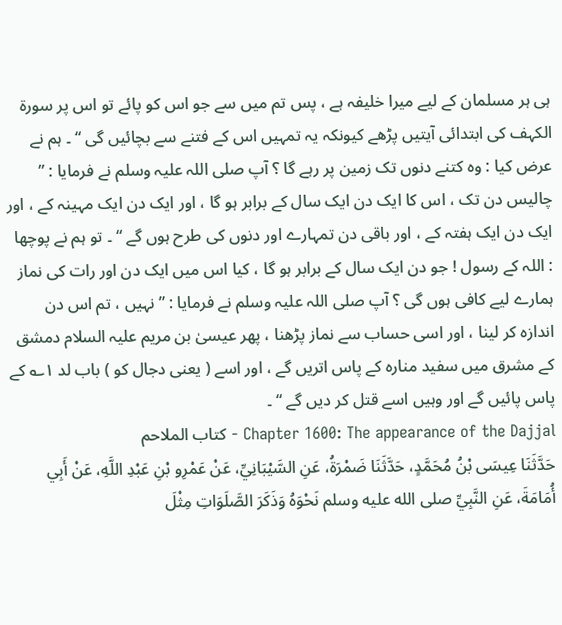ہی ہر مسلمان کے لیے میرا خلیفہ ہے ، پس تم میں سے جو اس کو پائے تو اس پر سورۃ الکہف کی ابتدائی آیتیں پڑھے کیونکہ یہ تمہیں اس کے فتنے سے بچائیں گی “ ۔ ہم نے عرض کیا : وہ کتنے دنوں تک زمین پر رہے گا ؟ آپ صلی اللہ علیہ وسلم نے فرمایا : ” چالیس دن تک ، اس کا ایک دن ایک سال کے برابر ہو گا ، اور ایک دن ایک مہینہ کے ، اور ایک دن ایک ہفتہ کے ، اور باقی دن تمہارے اور دنوں کی طرح ہوں گے “ ۔ تو ہم نے پوچھا : اللہ کے رسول ! جو دن ایک سال کے برابر ہو گا ، کیا اس میں ایک دن اور رات کی نماز ہمارے لیے کافی ہوں گی ؟ آپ صلی اللہ علیہ وسلم نے فرمایا : ” نہیں ، تم اس دن اندازہ کر لینا ، اور اسی حساب سے نماز پڑھنا ، پھر عیسیٰ بن مریم علیہ السلام دمشق کے مشرق میں سفید منارہ کے پاس اتریں گے ، اور اسے ( یعنی دجال کو ) باب لد ۱؎ کے پاس پائیں گے اور وہیں اسے قتل کر دیں گے “ ۔
Chapter 1600: The appearance of the Dajjal - كتاب الملاحم
حَدَّثَنَا عِيسَى بْنُ مُحَمَّدٍ، حَدَّثَنَا ضَمْرَةُ، عَنِ السَّيْبَانِيِّ، عَنْ عَمْرِو بْنِ عَبْدِ اللَّهِ، عَنْ أَبِي أُمَامَةَ، عَنِ النَّبِيِّ صلى الله عليه وسلم نَحْوَهُ وَذَكَرَ الصَّلَوَاتِ مِثْلَ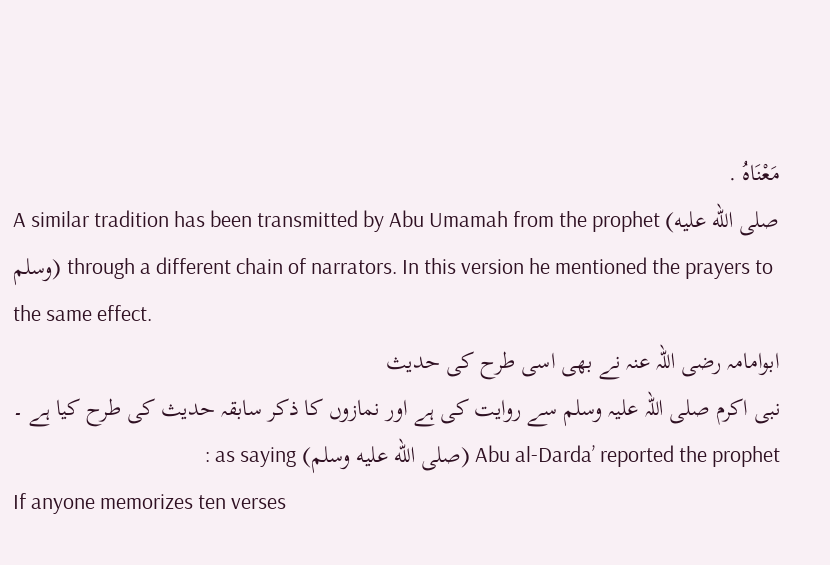مَعْنَاهُ .
A similar tradition has been transmitted by Abu Umamah from the prophet (صلى الله عليه وسلم) through a different chain of narrators. In this version he mentioned the prayers to the same effect.
ابوامامہ رضی اللہ عنہ نے بھی اسی طرح کی حدیث
نبی اکرم صلی اللہ علیہ وسلم سے روایت کی ہے اور نمازوں کا ذکر سابقہ حدیث کی طرح کیا ہے ۔
Abu al-Darda’ reported the prophet (صلى الله عليه وسلم) as saying :
If anyone memorizes ten verses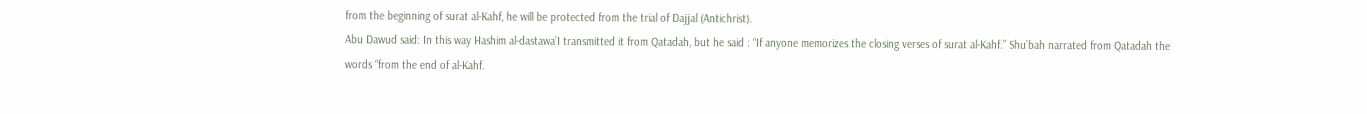from the beginning of surat al-Kahf, he will be protected from the trial of Dajjal (Antichrist).
Abu Dawud said: In this way Hashim al-dastawa’I transmitted it from Qatadah, but he said : “If anyone memorizes the closing verses of surat al-Kahf.” Shu’bah narrated from Qatadah the words “from the end of al-Kahf.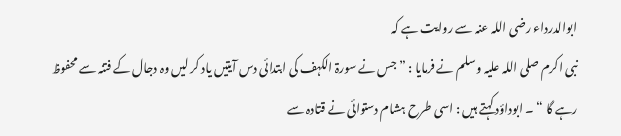ابوالدرداء رضی اللہ عنہ سے روایت ہے کہ
نبی اکرم صلی اللہ علیہ وسلم نے فرمایا : ” جس نے سورۃ الکہف کی ابتدائی دس آیتیں یاد کر لیں وہ دجال کے فتنہ سے محفوظ رہے گا “ ۔ ابوداؤد کہتے ہیں : اسی طرح ہشام دستوائی نے قتادہ سے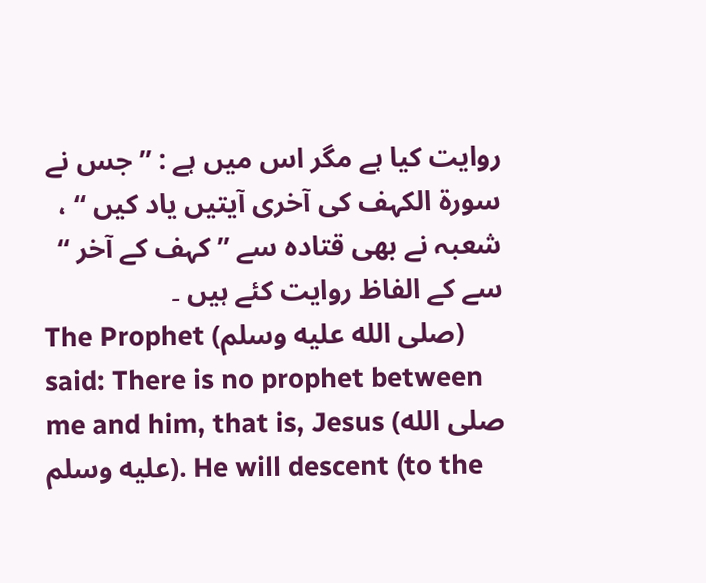روایت کیا ہے مگر اس میں ہے : ” جس نے سورۃ الکہف کی آخری آیتیں یاد کیں “ ، شعبہ نے بھی قتادہ سے ” کہف کے آخر “ سے کے الفاظ روایت کئے ہیں ۔
The Prophet (صلى الله عليه وسلم) said: There is no prophet between me and him, that is, Jesus (صلى الله عليه وسلم). He will descent (to the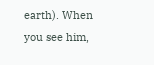earth). When you see him,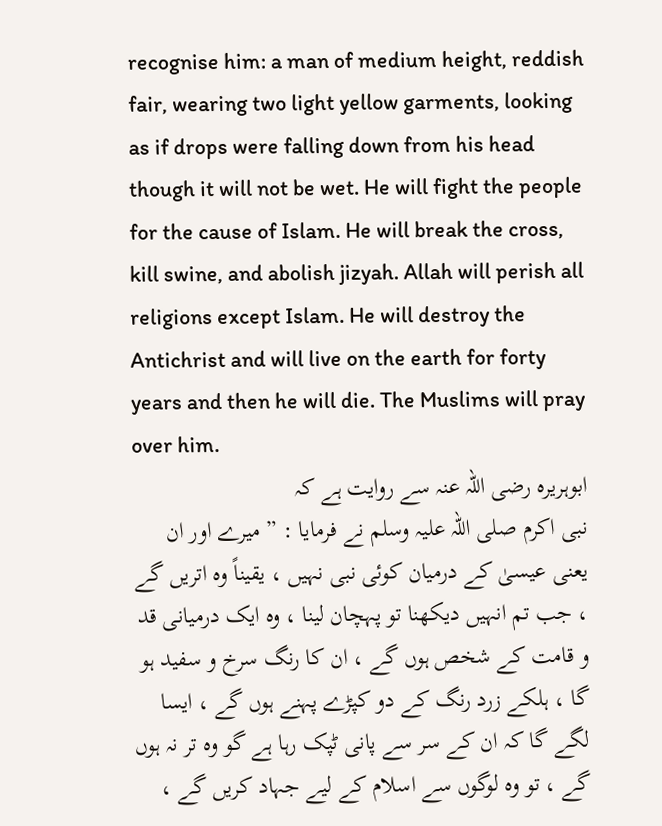recognise him: a man of medium height, reddish fair, wearing two light yellow garments, looking as if drops were falling down from his head though it will not be wet. He will fight the people for the cause of Islam. He will break the cross, kill swine, and abolish jizyah. Allah will perish all religions except Islam. He will destroy the Antichrist and will live on the earth for forty years and then he will die. The Muslims will pray over him.
ابوہریرہ رضی اللہ عنہ سے روایت ہے کہ
نبی اکرم صلی اللہ علیہ وسلم نے فرمایا : ” میرے اور ان یعنی عیسیٰ کے درمیان کوئی نبی نہیں ، یقیناً وہ اتریں گے ، جب تم انہیں دیکھنا تو پہچان لینا ، وہ ایک درمیانی قد و قامت کے شخص ہوں گے ، ان کا رنگ سرخ و سفید ہو گا ، ہلکے زرد رنگ کے دو کپڑے پہنے ہوں گے ، ایسا لگے گا کہ ان کے سر سے پانی ٹپک رہا ہے گو وہ تر نہ ہوں گے ، تو وہ لوگوں سے اسلام کے لیے جہاد کریں گے ،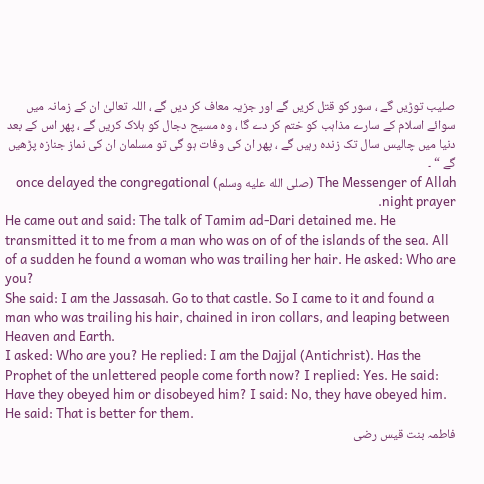صلیب توڑیں گے ، سور کو قتل کریں گے اور جزیہ معاف کر دیں گے ، اللہ تعالیٰ ان کے زمانہ میں سوائے اسلام کے سارے مذاہب کو ختم کر دے گا ، وہ مسیح دجال کو ہلاک کریں گے ، پھر اس کے بعد دنیا میں چالیس سال تک زندہ رہیں گے ، پھر ان کی وفات ہو گی تو مسلمان ان کی نماز جنازہ پڑھیں گے “ ۔
The Messenger of Allah (صلى الله عليه وسلم) once delayed the congregational night prayer.
He came out and said: The talk of Tamim ad-Dari detained me. He transmitted it to me from a man who was on of of the islands of the sea. All of a sudden he found a woman who was trailing her hair. He asked: Who are you?
She said: I am the Jassasah. Go to that castle. So I came to it and found a man who was trailing his hair, chained in iron collars, and leaping between Heaven and Earth.
I asked: Who are you? He replied: I am the Dajjal (Antichrist). Has the Prophet of the unlettered people come forth now? I replied: Yes. He said: Have they obeyed him or disobeyed him? I said: No, they have obeyed him. He said: That is better for them.
فاطمہ بنت قیس رضی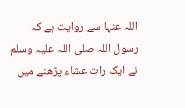اللہ عنہا سے روایت ہے کہ
رسول اللہ صلی اللہ علیہ وسلم نے ایک رات عشاء پڑھنے میں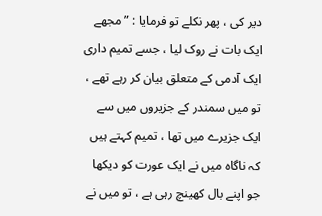دیر کی ، پھر نکلے تو فرمایا : ” مجھے ایک بات نے روک لیا ، جسے تمیم داری ایک آدمی کے متعلق بیان کر رہے تھے ، تو میں سمندر کے جزیروں میں سے ایک جزیرے میں تھا ، تمیم کہتے ہیں کہ ناگاہ میں نے ایک عورت کو دیکھا جو اپنے بال کھینچ رہی ہے ، تو میں نے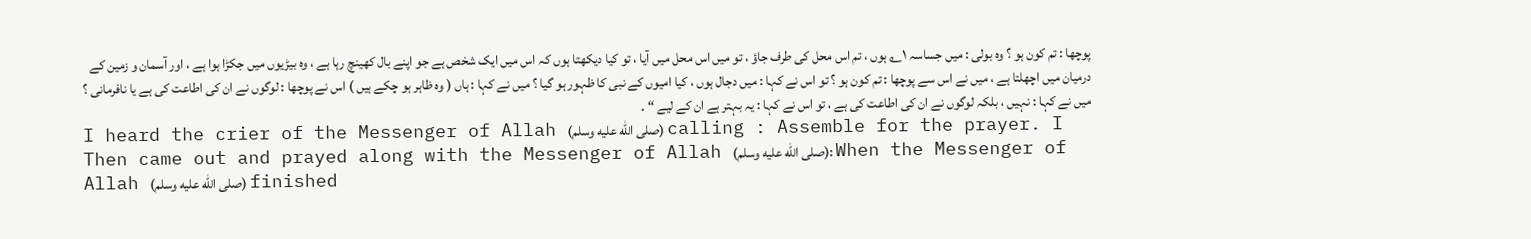پوچھا : تم کون ہو ؟ وہ بولی : میں جساسہ ۱؎ ہوں ، تم اس محل کی طرف جاؤ ، تو میں اس محل میں آیا ، تو کیا دیکھتا ہوں کہ اس میں ایک شخص ہے جو اپنے بال کھینچ رہا ہے ، وہ بیڑیوں میں جکڑا ہوا ہے ، اور آسمان و زمین کے درمیان میں اچھلتا ہے ، میں نے اس سے پوچھا : تم کون ہو ؟ تو اس نے کہا : میں دجال ہوں ، کیا امیوں کے نبی کا ظہور ہو گیا ؟ میں نے کہا : ہاں ( وہ ظاہر ہو چکے ہیں ) اس نے پوچھا : لوگوں نے ان کی اطاعت کی ہے یا نافرمانی ؟ میں نے کہا : نہیں ، بلکہ لوگوں نے ان کی اطاعت کی ہے ، تو اس نے کہا : یہ بہتر ہے ان کے لیے “ ۔
I heard the crier of the Messenger of Allah (صلى الله عليه وسلم) calling : Assemble for the prayer. I Then came out and prayed along with the Messenger of Allah (صلى الله عليه وسلم): When the Messenger of Allah (صلى الله عليه وسلم) finished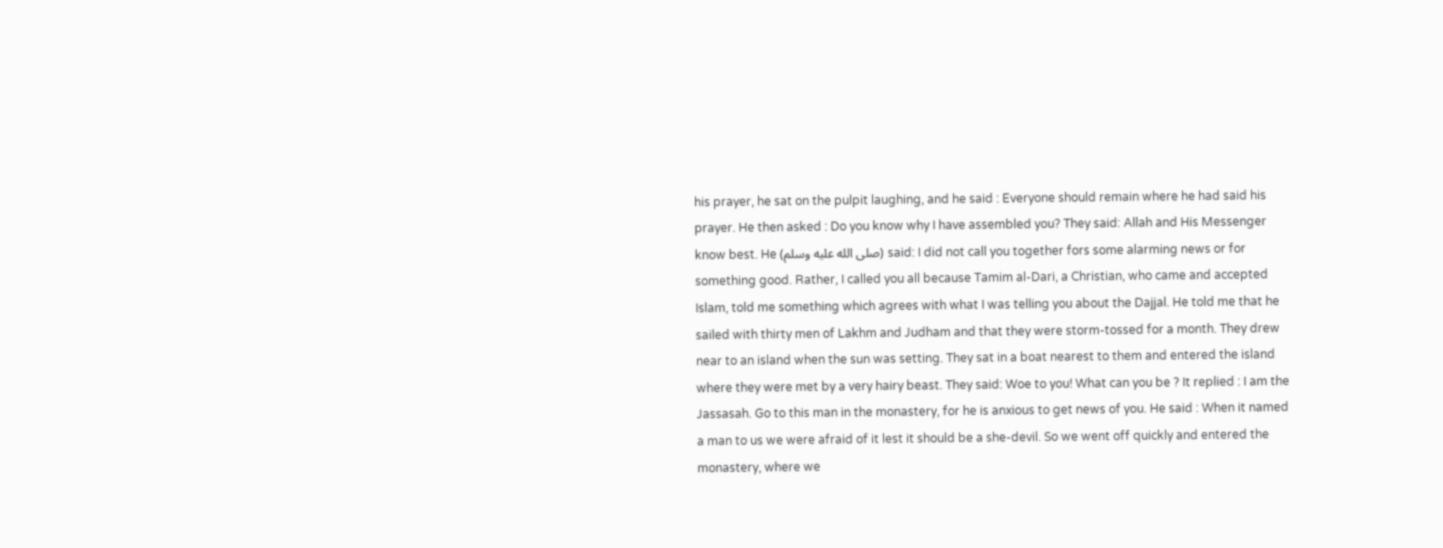his prayer, he sat on the pulpit laughing, and he said : Everyone should remain where he had said his prayer. He then asked : Do you know why I have assembled you? They said: Allah and His Messenger know best. He (صلى الله عليه وسلم) said: I did not call you together fors some alarming news or for something good. Rather, I called you all because Tamim al-Dari, a Christian, who came and accepted Islam, told me something which agrees with what I was telling you about the Dajjal. He told me that he sailed with thirty men of Lakhm and Judham and that they were storm-tossed for a month. They drew near to an island when the sun was setting. They sat in a boat nearest to them and entered the island where they were met by a very hairy beast. They said: Woe to you! What can you be ? It replied : I am the Jassasah. Go to this man in the monastery, for he is anxious to get news of you. He said : When it named a man to us we were afraid of it lest it should be a she-devil. So we went off quickly and entered the monastery, where we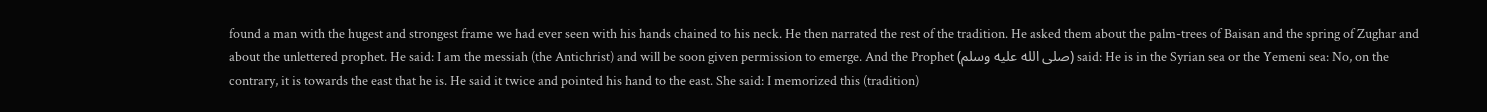found a man with the hugest and strongest frame we had ever seen with his hands chained to his neck. He then narrated the rest of the tradition. He asked them about the palm-trees of Baisan and the spring of Zughar and about the unlettered prophet. He said: I am the messiah (the Antichrist) and will be soon given permission to emerge. And the Prophet (صلى الله عليه وسلم) said: He is in the Syrian sea or the Yemeni sea: No, on the contrary, it is towards the east that he is. He said it twice and pointed his hand to the east. She said: I memorized this (tradition)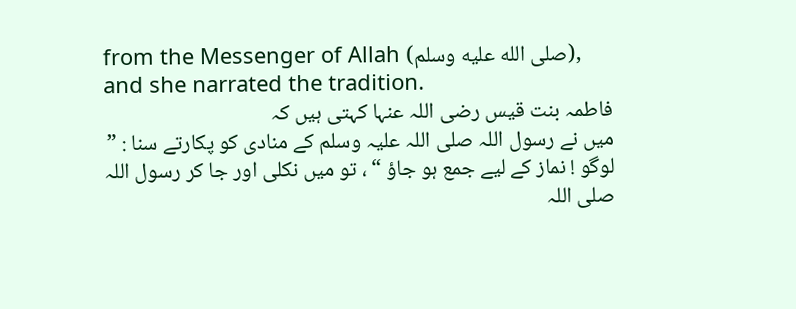from the Messenger of Allah (صلى الله عليه وسلم), and she narrated the tradition.
فاطمہ بنت قیس رضی اللہ عنہا کہتی ہیں کہ
میں نے رسول اللہ صلی اللہ علیہ وسلم کے منادی کو پکارتے سنا : ” لوگو ! نماز کے لیے جمع ہو جاؤ “ ، تو میں نکلی اور جا کر رسول اللہ صلی اللہ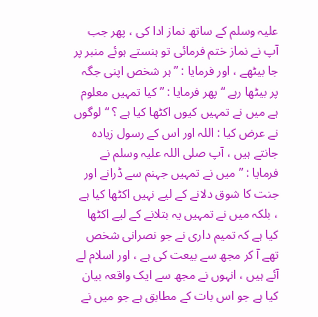علیہ وسلم کے ساتھ نماز ادا کی ، پھر جب آپ نے نماز ختم فرمائی تو ہنستے ہوئے منبر پر جا بیٹھے ، اور فرمایا : ” ہر شخص اپنی جگہ پر بیٹھا رہے “ پھر فرمایا : ” کیا تمہیں معلوم ہے میں نے تمہیں کیوں اکٹھا کیا ہے ؟ “ لوگوں نے عرض کیا : اللہ اور اس کے رسول زیادہ جانتے ہیں ، آپ صلی اللہ علیہ وسلم نے فرمایا : ” میں نے تمہیں جہنم سے ڈرانے اور جنت کا شوق دلانے کے لیے نہیں اکٹھا کیا ہے ، بلکہ میں نے تمہیں یہ بتلانے کے لیے اکٹھا کیا ہے کہ تمیم داری نے جو نصرانی شخص تھے آ کر مجھ سے بیعت کی ہے ، اور اسلام لے آئے ہیں ، انہوں نے مجھ سے ایک واقعہ بیان کیا ہے جو اس بات کے مطابق ہے جو میں نے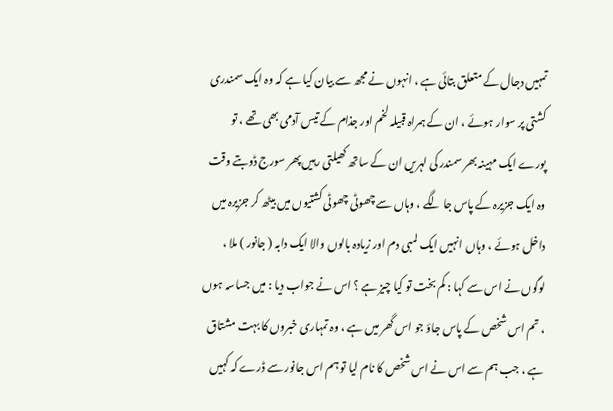تمہیں دجال کے متعلق بتائی ہے ، انہوں نے مجھ سے بیان کیا ہے کہ وہ ایک سمندری کشتی پر سوار ہوئے ، ان کے ہمراہ قبیلہ لخم اور جذام کے تیس آدمی بھی تھے ، تو پورے ایک مہینہ بھر سمندر کی لہریں ان کے ساتھ کھیلتی رہیں پھر سورج ڈوبتے وقت وہ ایک جزیرہ کے پاس جا لگے ، وہاں سے چھوٹی چھوٹی کشتیوں میں بیٹھ کر جزیرہ میں داخل ہوئے ، وہاں انہیں ایک لمبی دم اور زیادہ بالوں والا ایک دابہ ( جانور ) ملا ، لوگوں نے اس سے کہا : کم بخت تو کیا چیز ہے ؟ اس نے جواب دیا : میں جساسہ ہوں ، تم اس شخص کے پاس جاؤ جو اس گھر میں ہے ، وہ تمہاری خبروں کا بہت مشتاق ہے ، جب ہم سے اس نے اس شخص کا نام لیا تو ہم اس جانور سے ڈرے کہ کہیں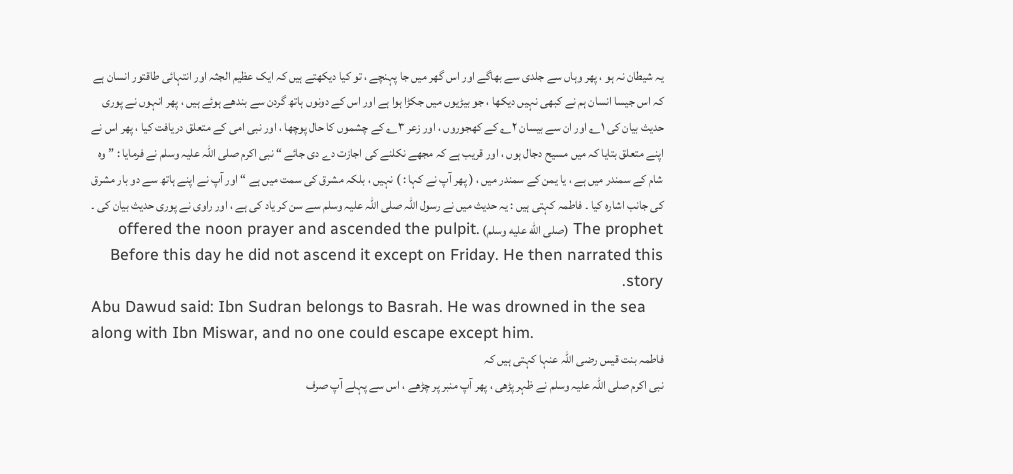یہ شیطان نہ ہو ، پھر وہاں سے جلدی سے بھاگے اور اس گھر میں جا پہنچے ، تو کیا دیکھتے ہیں کہ ایک عظیم الجثہ اور انتہائی طاقتور انسان ہے کہ اس جیسا انسان ہم نے کبھی نہیں دیکھا ، جو بیڑیوں میں جکڑا ہوا ہے اور اس کے دونوں ہاتھ گردن سے بندھے ہوئے ہیں ، پھر انہوں نے پوری حدیث بیان کی ۱؎ اور ان سے بیسان ۲؎ کے کھجوروں ، اور زعر ۳؎ کے چشموں کا حال پوچھا ، اور نبی امی کے متعلق دریافت کیا ، پھر اس نے اپنے متعلق بتایا کہ میں مسیح دجال ہوں ، اور قریب ہے کہ مجھے نکلنے کی اجازت دے دی جائے “ نبی اکرم صلی اللہ علیہ وسلم نے فرمایا : ” وہ شام کے سمندر میں ہے ، یا یمن کے سمندر میں ، ( پھر آپ نے کہا : ) نہیں ، بلکہ مشرق کی سمت میں ہے “ اور آپ نے اپنے ہاتھ سے دو بار مشرق کی جانب اشارہ کیا ۔ فاطمہ کہتی ہیں : یہ حدیث میں نے رسول اللہ صلی اللہ علیہ وسلم سے سن کر یاد کی ہے ، اور راوی نے پوری حدیث بیان کی ۔
The prophet (صلى الله عليه وسلم) offered the noon prayer and ascended the pulpit. Before this day he did not ascend it except on Friday. He then narrated this story.
Abu Dawud said: Ibn Sudran belongs to Basrah. He was drowned in the sea along with Ibn Miswar, and no one could escape except him.
فاطمہ بنت قیس رضی اللہ عنہا کہتی ہیں کہ
نبی اکرم صلی اللہ علیہ وسلم نے ظہر پڑھی ، پھر آپ منبر پر چڑھے ، اس سے پہلے آپ صرف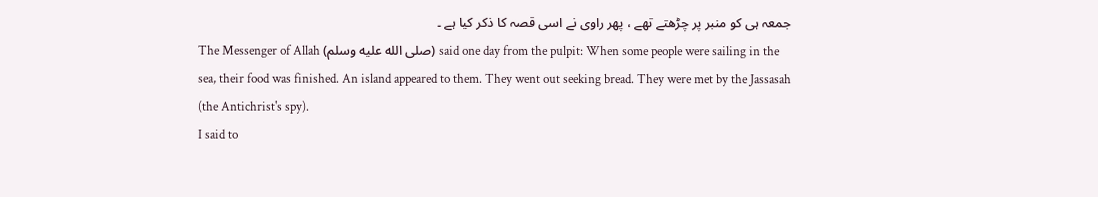جمعہ ہی کو منبر پر چڑھتے تھے ، پھر راوی نے اسی قصہ کا ذکر کیا ہے ۔
The Messenger of Allah (صلى الله عليه وسلم) said one day from the pulpit: When some people were sailing in the sea, their food was finished. An island appeared to them. They went out seeking bread. They were met by the Jassasah (the Antichrist's spy).
I said to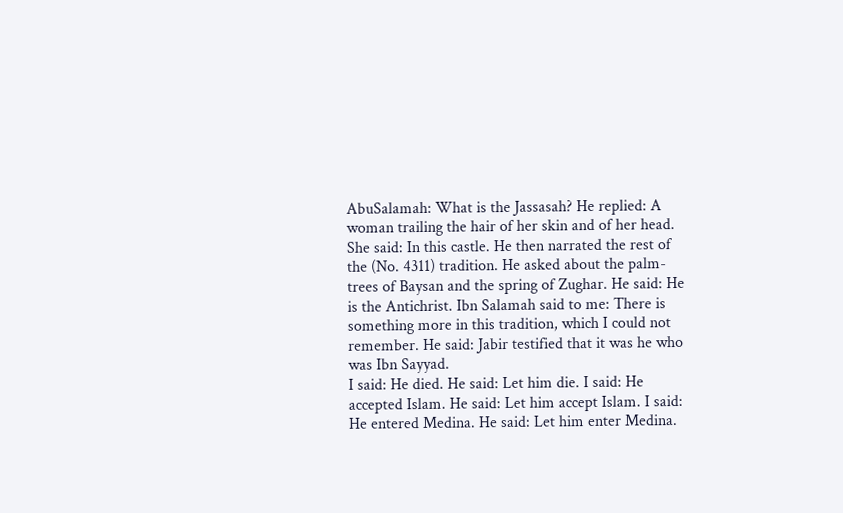AbuSalamah: What is the Jassasah? He replied: A woman trailing the hair of her skin and of her head. She said: In this castle. He then narrated the rest of the (No. 4311) tradition. He asked about the palm-trees of Baysan and the spring of Zughar. He said: He is the Antichrist. Ibn Salamah said to me: There is something more in this tradition, which I could not remember. He said: Jabir testified that it was he who was Ibn Sayyad.
I said: He died. He said: Let him die. I said: He accepted Islam. He said: Let him accept Islam. I said: He entered Medina. He said: Let him enter Medina.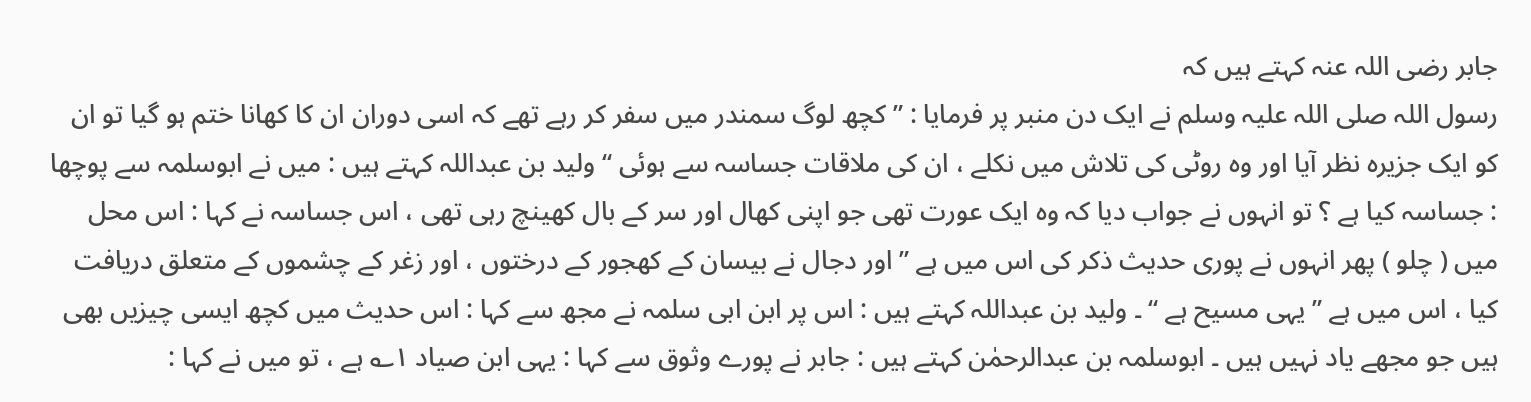جابر رضی اللہ عنہ کہتے ہیں کہ
رسول اللہ صلی اللہ علیہ وسلم نے ایک دن منبر پر فرمایا : ” کچھ لوگ سمندر میں سفر کر رہے تھے کہ اسی دوران ان کا کھانا ختم ہو گیا تو ان کو ایک جزیرہ نظر آیا اور وہ روٹی کی تلاش میں نکلے ، ان کی ملاقات جساسہ سے ہوئی “ ولید بن عبداللہ کہتے ہیں : میں نے ابوسلمہ سے پوچھا : جساسہ کیا ہے ؟ تو انہوں نے جواب دیا کہ وہ ایک عورت تھی جو اپنی کھال اور سر کے بال کھینچ رہی تھی ، اس جساسہ نے کہا : اس محل میں ( چلو ) پھر انہوں نے پوری حدیث ذکر کی اس میں ہے ” اور دجال نے بیسان کے کھجور کے درختوں ، اور زغر کے چشموں کے متعلق دریافت کیا ، اس میں ہے ” یہی مسیح ہے “ ۔ ولید بن عبداللہ کہتے ہیں : اس پر ابن ابی سلمہ نے مجھ سے کہا : اس حدیث میں کچھ ایسی چیزیں بھی ہیں جو مجھے یاد نہیں ہیں ۔ ابوسلمہ بن عبدالرحمٰن کہتے ہیں : جابر نے پورے وثوق سے کہا : یہی ابن صیاد ۱؎ ہے ، تو میں نے کہا :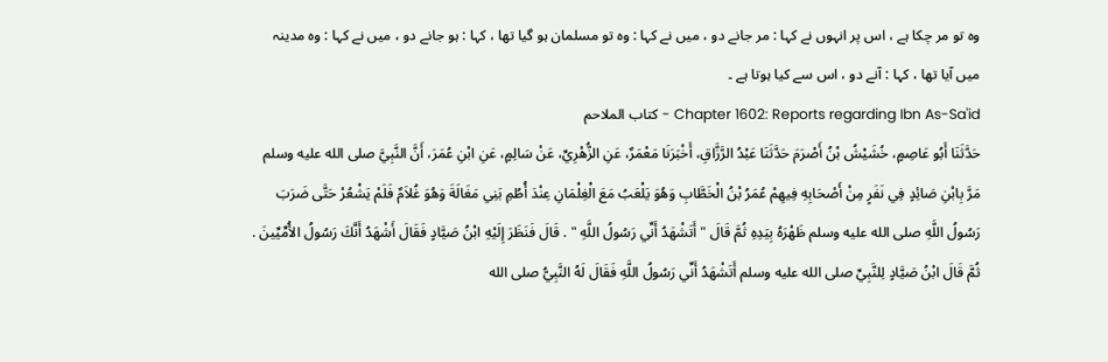وہ تو مر چکا ہے ، اس پر انہوں نے کہا : مر جانے دو ، میں نے کہا : وہ تو مسلمان ہو گیا تھا ، کہا : ہو جانے دو ، میں نے کہا : وہ مدینہ میں آیا تھا ، کہا : آنے دو ، اس سے کیا ہوتا ہے ۔
Chapter 1602: Reports regarding Ibn As-Sa'id - كتاب الملاحم
حَدَّثَنَا أَبُو عَاصِمٍ، خُشَيْشُ بْنُ أَصْرَمَ حَدَّثَنَا عَبْدُ الرَّزَّاقِ، أَخْبَرَنَا مَعْمَرٌ، عَنِ الزُّهْرِيِّ، عَنْ سَالِمٍ، عَنِ ابْنِ عُمَرَ، أَنَّ النَّبِيَّ صلى الله عليه وسلم مَرَّ بِابْنِ صَائِدٍ فِي نَفَرٍ مِنْ أَصْحَابِهِ فِيهِمْ عُمَرُ بْنُ الْخَطَّابِ وَهُوَ يَلْعَبُ مَعَ الْغِلْمَانِ عِنْدَ أُطُمِ بَنِي مَغَالَةَ وَهُوَ غُلاَمٌ فَلَمْ يَشْعُرْ حَتَّى ضَرَبَ رَسُولُ اللَّهِ صلى الله عليه وسلم ظَهْرَهُ بِيَدِهِ ثُمَّ قَالَ " أَتَشْهَدُ أَنِّي رَسُولُ اللَّهِ " . قَالَ فَنَظَرَ إِلَيْهِ ابْنُ صَيَّادٍ فَقَالَ أَشْهَدُ أَنَّكَ رَسُولُ الأُمِّيِّينَ . ثُمَّ قَالَ ابْنُ صَيَّادٍ لِلنَّبِيِّ صلى الله عليه وسلم أَتَشْهَدُ أَنِّي رَسُولُ اللَّهِ فَقَالَ لَهُ النَّبِيُّ صلى الله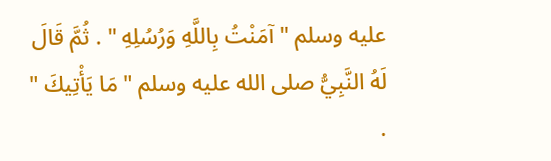عليه وسلم " آمَنْتُ بِاللَّهِ وَرُسُلِهِ " . ثُمَّ قَالَ لَهُ النَّبِيُّ صلى الله عليه وسلم " مَا يَأْتِيكَ " .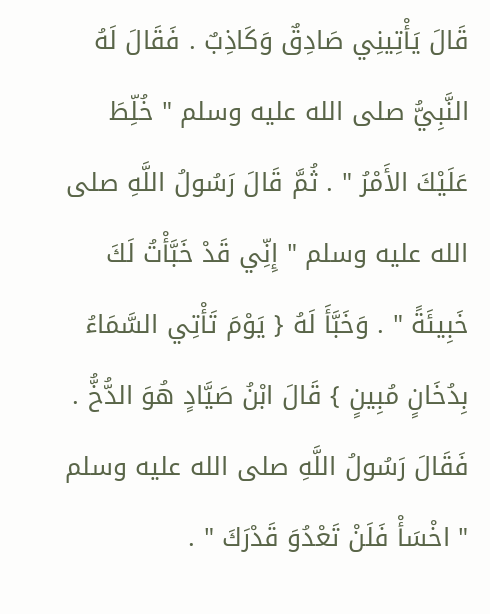قَالَ يَأْتِينِي صَادِقٌ وَكَاذِبٌ . فَقَالَ لَهُ النَّبِيُّ صلى الله عليه وسلم " خُلِّطَ عَلَيْكَ الأَمْرُ " . ثُمَّ قَالَ رَسُولُ اللَّهِ صلى الله عليه وسلم " إِنِّي قَدْ خَبَّأْتُ لَكَ خَبِيئَةً " . وَخَبَّأَ لَهُ { يَوْمَ تَأْتِي السَّمَاءُ بِدُخَانٍ مُبِينٍ } قَالَ ابْنُ صَيَّادٍ هُوَ الدُّخُّ . فَقَالَ رَسُولُ اللَّهِ صلى الله عليه وسلم " اخْسَأْ فَلَنْ تَعْدُوَ قَدْرَكَ " .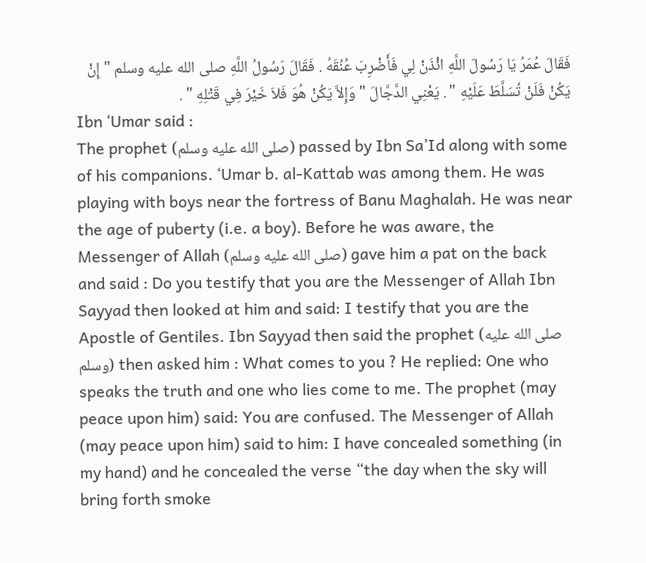فَقَالَ عُمَرُ يَا رَسُولَ اللَّهِ ائْذَنْ لِي فَأَضْرِبَ عُنُقَهُ . فَقَالَ رَسُولُ اللَّهِ صلى الله عليه وسلم " إِنْ يَكُنْ فَلَنْ تُسَلَّطَ عَلَيْهِ " . يَعْنِي الدَّجَّالَ " وَإِلاَّ يَكُنْ هُوَ فَلاَ خَيْرَ فِي قَتْلِهِ " .
Ibn ‘Umar said :
The prophet (صلى الله عليه وسلم) passed by Ibn Sa’Id along with some of his companions. ‘Umar b. al-Kattab was among them. He was playing with boys near the fortress of Banu Maghalah. He was near the age of puberty (i.e. a boy). Before he was aware, the Messenger of Allah (صلى الله عليه وسلم) gave him a pat on the back and said : Do you testify that you are the Messenger of Allah Ibn Sayyad then looked at him and said: I testify that you are the Apostle of Gentiles. Ibn Sayyad then said the prophet (صلى الله عليه وسلم) then asked him : What comes to you ? He replied: One who speaks the truth and one who lies come to me. The prophet (may peace upon him) said: You are confused. The Messenger of Allah (may peace upon him) said to him: I have concealed something (in my hand) and he concealed the verse “the day when the sky will bring forth smoke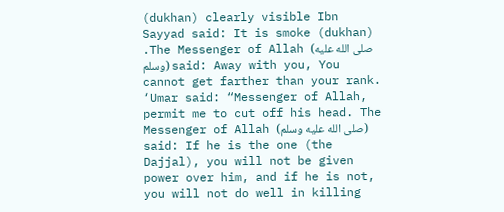(dukhan) clearly visible Ibn Sayyad said: It is smoke (dukhan) .The Messenger of Allah (صلى الله عليه وسلم) said: Away with you, You cannot get farther than your rank. ‘Umar said: “Messenger of Allah, permit me to cut off his head. The Messenger of Allah (صلى الله عليه وسلم) said: If he is the one (the Dajjal), you will not be given power over him, and if he is not, you will not do well in killing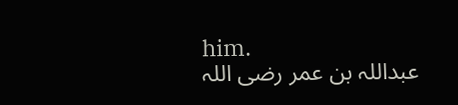him.
عبداللہ بن عمر رضی اللہ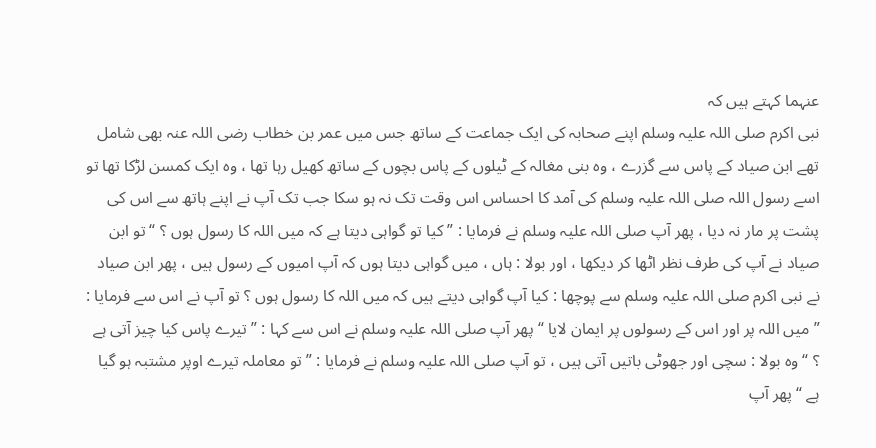عنہما کہتے ہیں کہ
نبی اکرم صلی اللہ علیہ وسلم اپنے صحابہ کی ایک جماعت کے ساتھ جس میں عمر بن خطاب رضی اللہ عنہ بھی شامل تھے ابن صیاد کے پاس سے گزرے ، وہ بنی مغالہ کے ٹیلوں کے پاس بچوں کے ساتھ کھیل رہا تھا ، وہ ایک کمسن لڑکا تھا تو اسے رسول اللہ صلی اللہ علیہ وسلم کی آمد کا احساس اس وقت تک نہ ہو سکا جب تک آپ نے اپنے ہاتھ سے اس کی پشت پر مار نہ دیا ، پھر آپ صلی اللہ علیہ وسلم نے فرمایا : ” کیا تو گواہی دیتا ہے کہ میں اللہ کا رسول ہوں ؟ “ تو ابن صیاد نے آپ کی طرف نظر اٹھا کر دیکھا ، اور بولا : ہاں ، میں گواہی دیتا ہوں کہ آپ امیوں کے رسول ہیں ، پھر ابن صیاد نے نبی اکرم صلی اللہ علیہ وسلم سے پوچھا : کیا آپ گواہی دیتے ہیں کہ میں اللہ کا رسول ہوں ؟ تو آپ نے اس سے فرمایا : ” میں اللہ پر اور اس کے رسولوں پر ایمان لایا “ پھر آپ صلی اللہ علیہ وسلم نے اس سے کہا : ” تیرے پاس کیا چیز آتی ہے ؟ “ وہ بولا : سچی اور جھوٹی باتیں آتی ہیں ، تو آپ صلی اللہ علیہ وسلم نے فرمایا : ” تو معاملہ تیرے اوپر مشتبہ ہو گیا ہے “ پھر آپ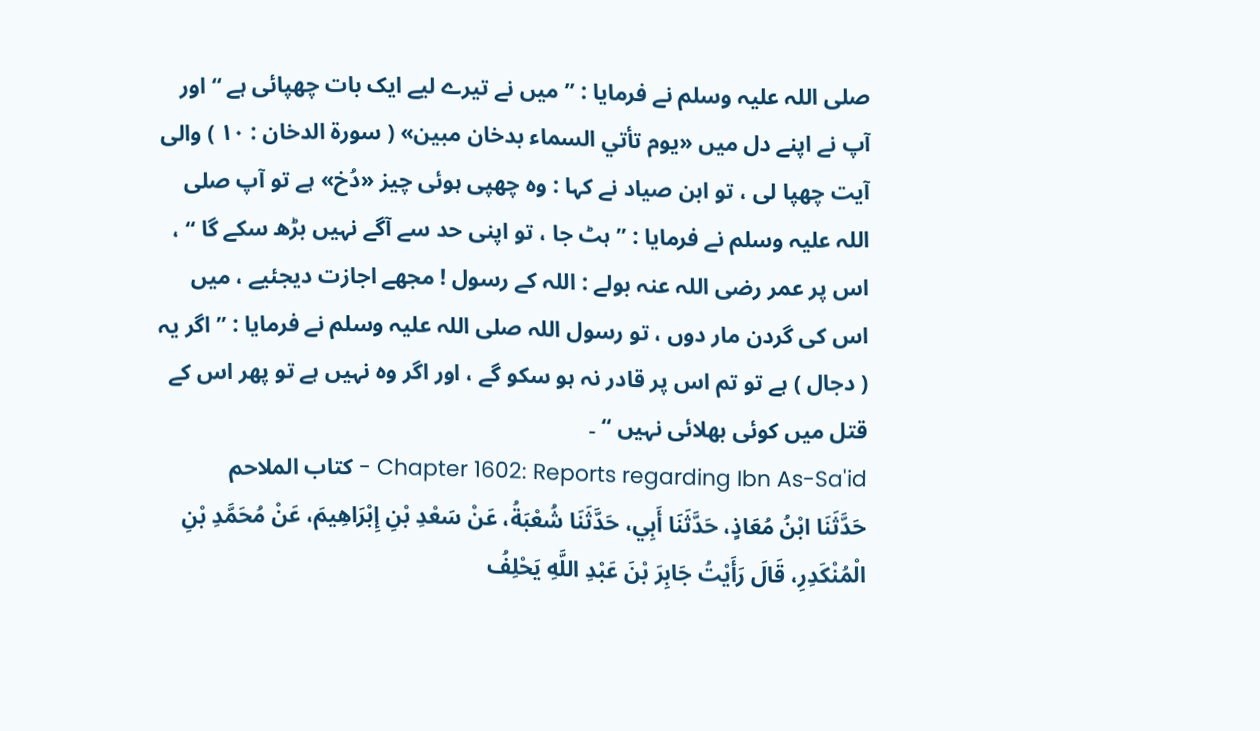صلی اللہ علیہ وسلم نے فرمایا : ” میں نے تیرے لیے ایک بات چھپائی ہے “ اور آپ نے اپنے دل میں «يوم تأتي السماء بدخان مبين» ( سورۃ الدخان : ۱۰ ) والی آیت چھپا لی ، تو ابن صیاد نے کہا : وہ چھپی ہوئی چیز «دُخ» ہے تو آپ صلی اللہ علیہ وسلم نے فرمایا : ” ہٹ جا ، تو اپنی حد سے آگے نہیں بڑھ سکے گا “ ، اس پر عمر رضی اللہ عنہ بولے : اللہ کے رسول ! مجھے اجازت دیجئیے ، میں اس کی گردن مار دوں ، تو رسول اللہ صلی اللہ علیہ وسلم نے فرمایا : ” اگر یہ ( دجال ) ہے تو تم اس پر قادر نہ ہو سکو گے ، اور اگر وہ نہیں ہے تو پھر اس کے قتل میں کوئی بھلائی نہیں “ ۔
Chapter 1602: Reports regarding Ibn As-Sa'id - كتاب الملاحم
حَدَّثَنَا ابْنُ مُعَاذٍ، حَدَّثَنَا أَبِي، حَدَّثَنَا شُعْبَةُ، عَنْ سَعْدِ بْنِ إِبْرَاهِيمَ، عَنْ مُحَمَّدِ بْنِ الْمُنْكَدِرِ، قَالَ رَأَيْتُ جَابِرَ بْنَ عَبْدِ اللَّهِ يَحْلِفُ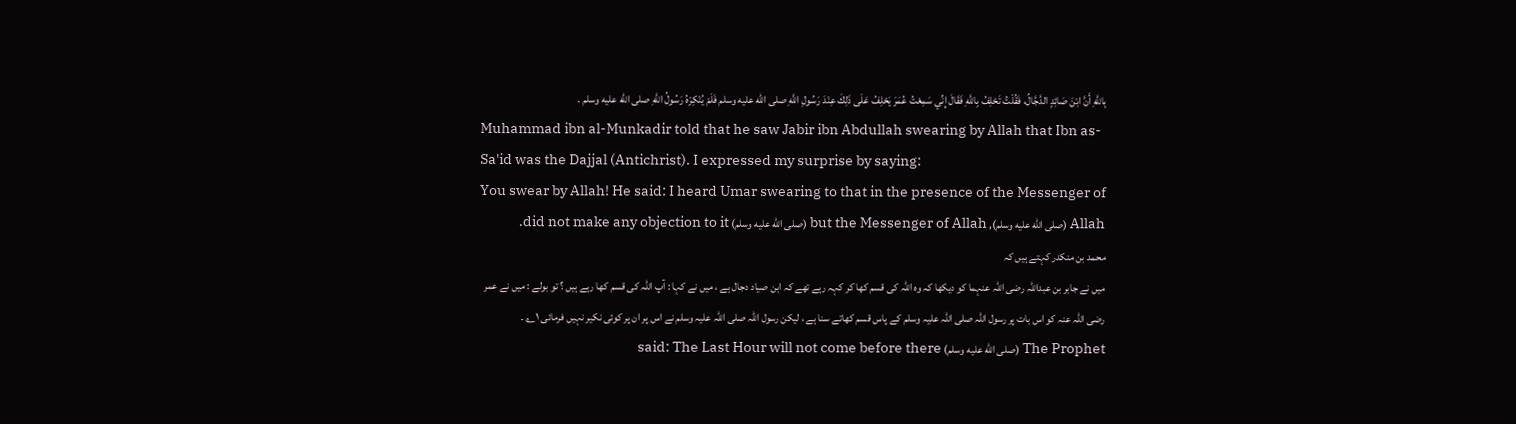بِاللَّهِ أَنَّ ابْنَ صَائِدٍ الدَّجَّالُ، فَقُلْتُ تَحْلِفُ بِاللَّهِ فَقَالَ إِنِّي سَمِعْتُ عُمَرَ يَحْلِفُ عَلَى ذَلِكَ عِنْدَ رَسُولِ اللَّهِ صلى الله عليه وسلم فَلَمْ يُنْكِرْهُ رَسُولُ اللَّهِ صلى الله عليه وسلم .
Muhammad ibn al-Munkadir told that he saw Jabir ibn Abdullah swearing by Allah that Ibn as-Sa'id was the Dajjal (Antichrist). I expressed my surprise by saying:
You swear by Allah! He said: I heard Umar swearing to that in the presence of the Messenger of Allah (صلى الله عليه وسلم), but the Messenger of Allah (صلى الله عليه وسلم) did not make any objection to it.
محمد بن منکدر کہتے ہیں کہ
میں نے جابر بن عبداللہ رضی اللہ عنہما کو دیکھا کہ وہ اللہ کی قسم کھا کر کہہ رہے تھے کہ ابن صیاد دجال ہے ، میں نے کہا : آپ اللہ کی قسم کھا رہے ہیں ؟ تو بولے : میں نے عمر رضی اللہ عنہ کو اس بات پر رسول اللہ صلی اللہ علیہ وسلم کے پاس قسم کھاتے سنا ہے ، لیکن رسول اللہ صلی اللہ علیہ وسلم نے اس پر ان پر کوئی نکیر نہیں فرمائی ۱؎ ۔
The Prophet (صلى الله عليه وسلم) said: The Last Hour will not come before there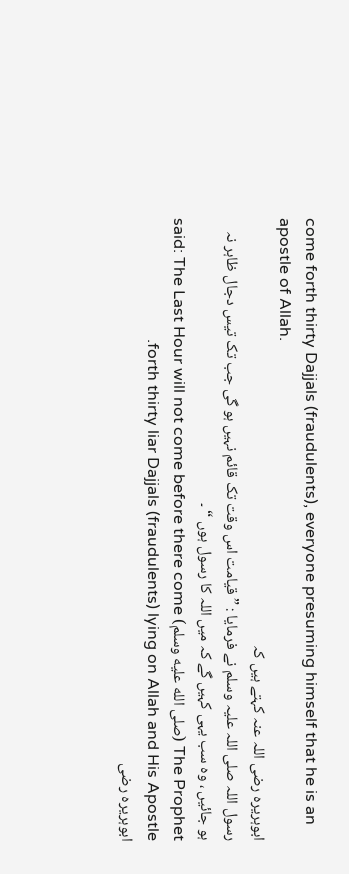come forth thirty Dajjals (fraudulents), everyone presuming himself that he is an apostle of Allah.
ابوہریرہ رضی اللہ عنہ کہتے ہیں کہ
رسول اللہ صلی اللہ علیہ وسلم نے فرمایا : ” قیامت اس وقت تک قائم نہیں ہو گی جب تک تیس دجال ظاہر نہ ہو جائیں ، وہ سب یہی کہیں گے کہ میں اللہ کا رسول ہوں “ ۔
The Prophet (صلى الله عليه وسلم) said: The Last Hour will not come before there come forth thirty liar Dajjals (fraudulents) lying on Allah and His Apostle.
ابوہریرہ رضی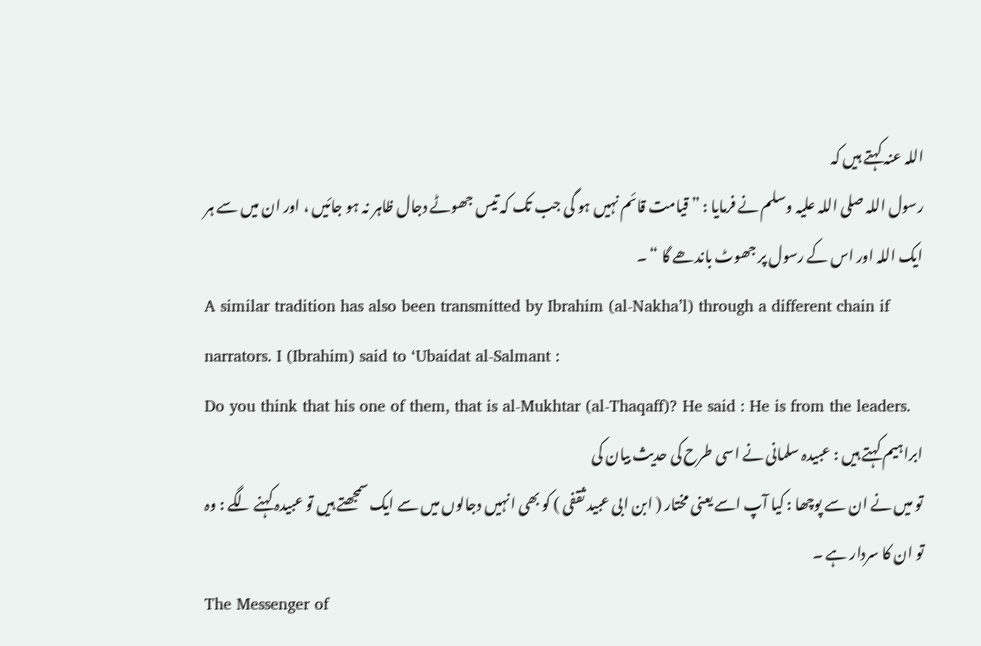اللہ عنہ کہتے ہیں کہ
رسول اللہ صلی اللہ علیہ وسلم نے فرمایا : ” قیامت قائم نہیں ہو گی جب تک کہ تیس جھوٹے دجال ظاہر نہ ہو جائیں ، اور ان میں سے ہر ایک اللہ اور اس کے رسول پر جھوٹ باندھے گا “ ۔
A similar tradition has also been transmitted by Ibrahim (al-Nakha’l) through a different chain if narrators. I (Ibrahim) said to ‘Ubaidat al-Salmant :
Do you think that his one of them, that is al-Mukhtar (al-Thaqaff)? He said : He is from the leaders.
ابراہیم کہتے ہیں : عبیدہ سلمانی نے اسی طرح کی حدیث بیان کی
تو میں نے ان سے پوچھا : کیا آپ اسے یعنی مختار ( ابن ابی عبید ثقفی ) کو بھی انہیں دجالوں میں سے ایک سمجھتے ہیں تو عبیدہ کہنے لگے : وہ تو ان کا سردار ہے ۔
The Messenger of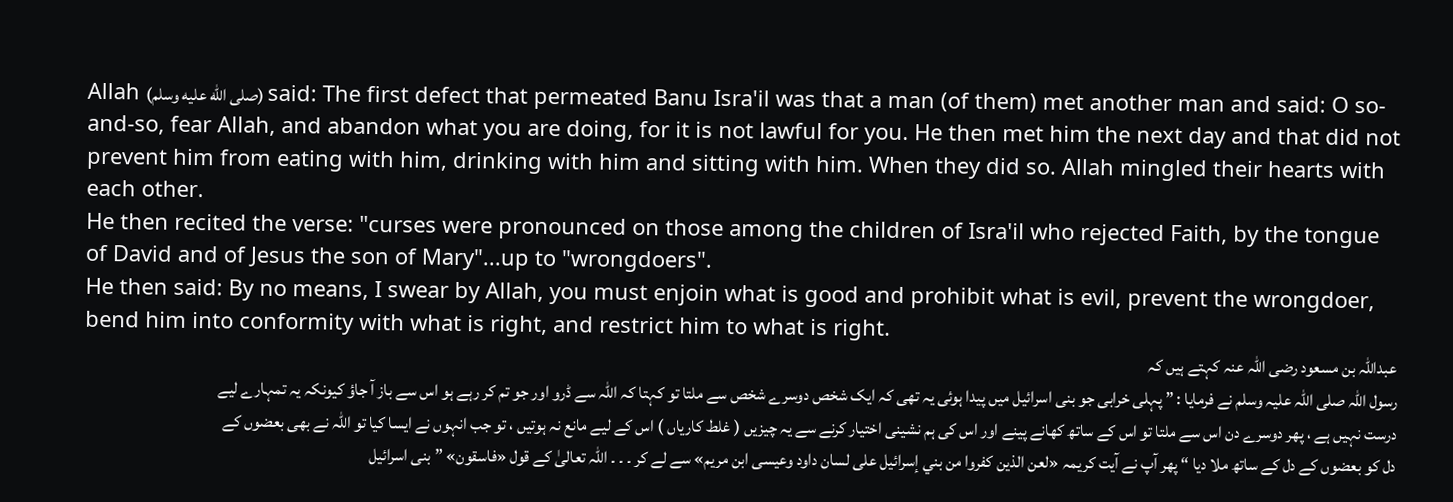Allah (صلى الله عليه وسلم) said: The first defect that permeated Banu Isra'il was that a man (of them) met another man and said: O so-and-so, fear Allah, and abandon what you are doing, for it is not lawful for you. He then met him the next day and that did not prevent him from eating with him, drinking with him and sitting with him. When they did so. Allah mingled their hearts with each other.
He then recited the verse: "curses were pronounced on those among the children of Isra'il who rejected Faith, by the tongue of David and of Jesus the son of Mary"...up to "wrongdoers".
He then said: By no means, I swear by Allah, you must enjoin what is good and prohibit what is evil, prevent the wrongdoer, bend him into conformity with what is right, and restrict him to what is right.
عبداللہ بن مسعود رضی اللہ عنہ کہتے ہیں کہ
رسول اللہ صلی اللہ علیہ وسلم نے فرمایا : ” پہلی خرابی جو بنی اسرائیل میں پیدا ہوئی یہ تھی کہ ایک شخص دوسرے شخص سے ملتا تو کہتا کہ اللہ سے ڈرو اور جو تم کر رہے ہو اس سے باز آ جاؤ کیونکہ یہ تمہارے لیے درست نہیں ہے ، پھر دوسرے دن اس سے ملتا تو اس کے ساتھ کھانے پینے اور اس کی ہم نشینی اختیار کرنے سے یہ چیزیں ( غلط کاریاں ) اس کے لیے مانع نہ ہوتیں ، تو جب انہوں نے ایسا کیا تو اللہ نے بھی بعضوں کے دل کو بعضوں کے دل کے ساتھ ملا دیا “ پھر آپ نے آیت کریمہ «لعن الذين كفروا من بني إسرائيل على لسان داود وعيسى ابن مريم» سے لے کر ۔ ۔ ۔ اللہ تعالیٰ کے قول «فاسقون» ” بنی اسرائیل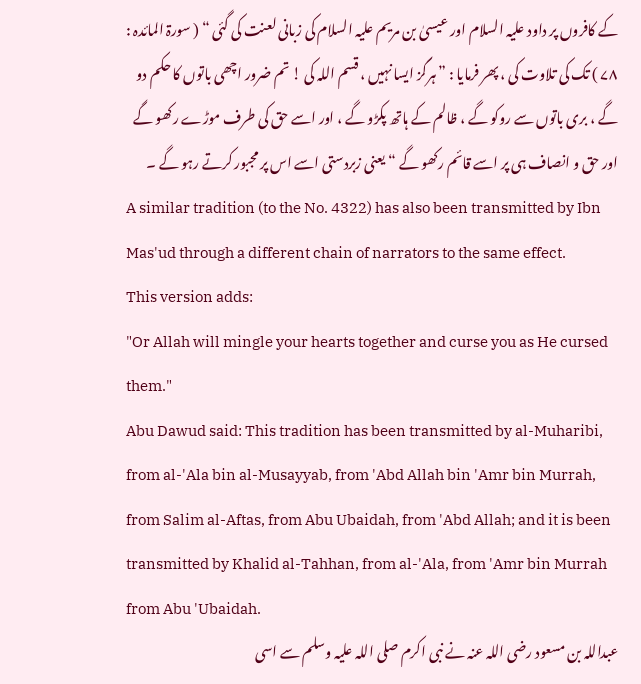کے کافروں پر داود علیہ السلام اور عیسیٰ بن مریم علیہ السلام کی زبانی لعنت کی گئی “ ( سورۃ المائدہ : ۷۸ ) تک کی تلاوت کی ، پھر فرمایا : ” ہرگز ایسا نہیں ، قسم اللہ کی ! تم ضرور اچھی باتوں کا حکم دو گے ، بری باتوں سے روکو گے ، ظالم کے ہاتھ پکڑو گے ، اور اسے حق کی طرف موڑے رکھو گے اور حق و انصاف ہی پر اسے قائم رکھو گے “ یعنی زبردستی اسے اس پر مجبور کرتے رہو گے ۔
A similar tradition (to the No. 4322) has also been transmitted by Ibn Mas'ud through a different chain of narrators to the same effect.
This version adds:
"Or Allah will mingle your hearts together and curse you as He cursed them."
Abu Dawud said: This tradition has been transmitted by al-Muharibi, from al-'Ala bin al-Musayyab, from 'Abd Allah bin 'Amr bin Murrah, from Salim al-Aftas, from Abu Ubaidah, from 'Abd Allah; and it is been transmitted by Khalid al-Tahhan, from al-'Ala, from 'Amr bin Murrah from Abu 'Ubaidah.
عبداللہ بن مسعود رضی اللہ عنہ نے نبی اکرم صلی اللہ علیہ وسلم سے اسی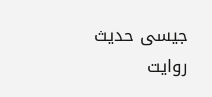جیسی حدیث روایت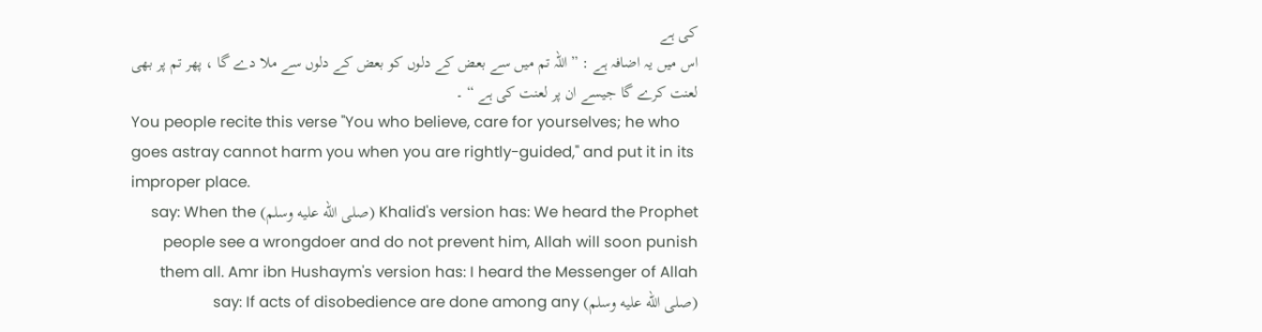کی ہے
اس میں یہ اضافہ ہے : ” اللہ تم میں سے بعض کے دلوں کو بعض کے دلوں سے ملا دے گا ، پھر تم پر بھی لعنت کرے گا جیسے ان پر لعنت کی ہے “ ۔
You people recite this verse "You who believe, care for yourselves; he who goes astray cannot harm you when you are rightly-guided," and put it in its improper place.
Khalid's version has: We heard the Prophet (صلى الله عليه وسلم) say: When the people see a wrongdoer and do not prevent him, Allah will soon punish them all. Amr ibn Hushaym's version has: I heard the Messenger of Allah (صلى الله عليه وسلم) say: If acts of disobedience are done among any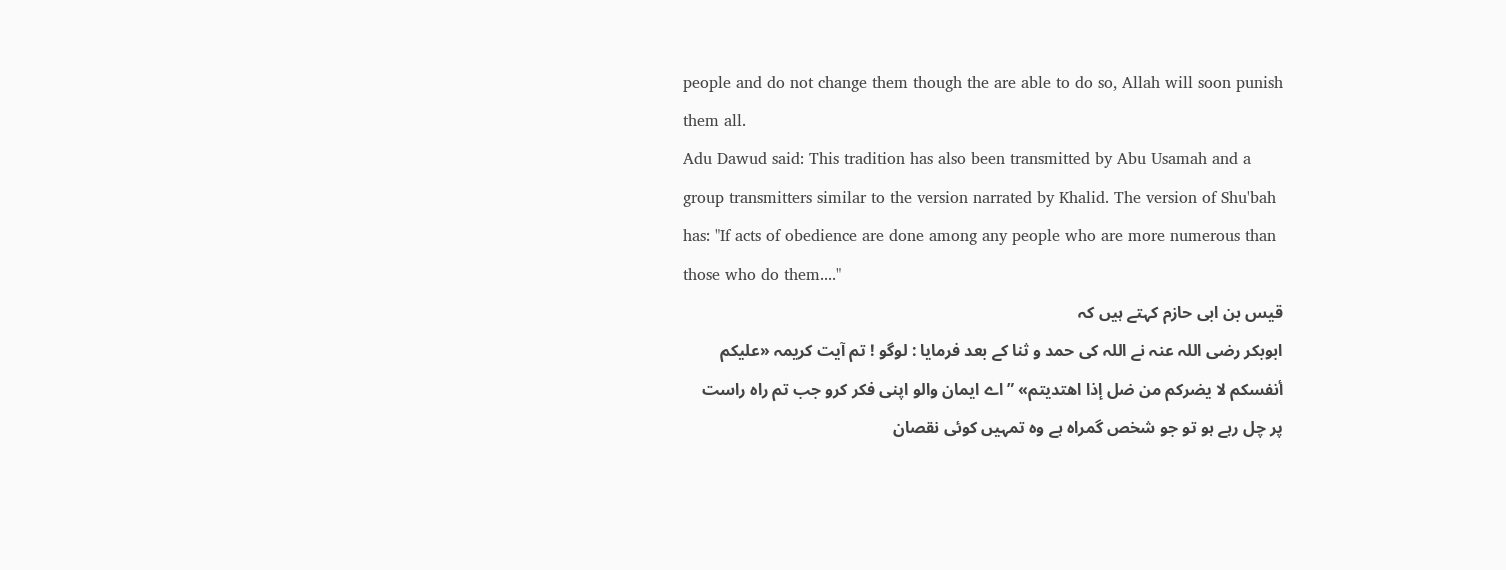people and do not change them though the are able to do so, Allah will soon punish them all.
Adu Dawud said: This tradition has also been transmitted by Abu Usamah and a group transmitters similar to the version narrated by Khalid. The version of Shu'bah has: "If acts of obedience are done among any people who are more numerous than those who do them...."
قیس بن ابی حازم کہتے ہیں کہ
ابوبکر رضی اللہ عنہ نے اللہ کی حمد و ثنا کے بعد فرمایا : لوگو ! تم آیت کریمہ «عليكم أنفسكم لا يضركم من ضل إذا اهتديتم» ” اے ایمان والو اپنی فکر کرو جب تم راہ راست پر چل رہے ہو تو جو شخص گمراہ ہے وہ تمہیں کوئی نقصان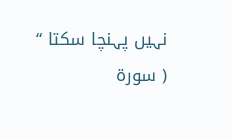نہیں پہنچا سکتا “ ( سورۃ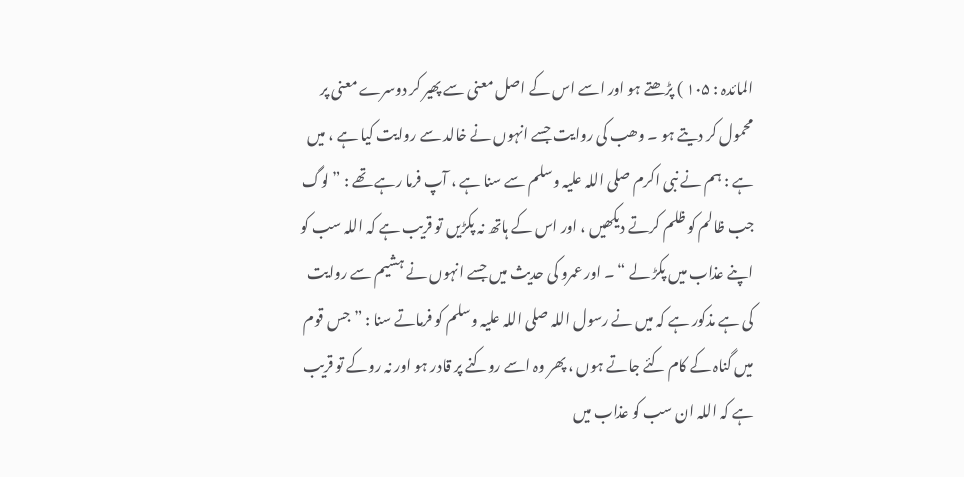المائدہ : ۱۰۵ ) پڑھتے ہو اور اسے اس کے اصل معنی سے پھیر کر دوسرے معنی پر محمول کر دیتے ہو ۔ وھب کی روایت جسے انہوں نے خالد سے روایت کیا ہے ، میں ہے : ہم نے نبی اکرم صلی اللہ علیہ وسلم سے سنا ہے ، آپ فرما رہے تھے : ” لوگ جب ظالم کو ظلم کرتے دیکھیں ، اور اس کے ہاتھ نہ پکڑیں تو قریب ہے کہ اللہ سب کو اپنے عذاب میں پکڑ لے “ ۔ اور عمرو کی حدیث میں جسے انہوں نے ہشیم سے روایت کی ہے مذکور ہے کہ میں نے رسول اللہ صلی اللہ علیہ وسلم کو فرماتے سنا : ” جس قوم میں گناہ کے کام کئے جاتے ہوں ، پھر وہ اسے روکنے پر قادر ہو اور نہ روکے تو قریب ہے کہ اللہ ان سب کو عذاب میں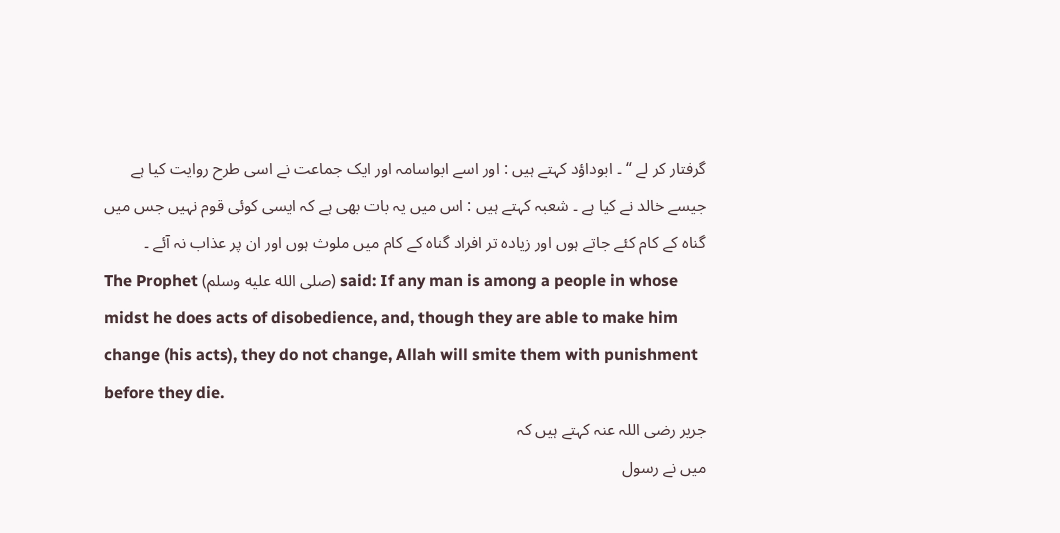گرفتار کر لے “ ۔ ابوداؤد کہتے ہیں : اور اسے ابواسامہ اور ایک جماعت نے اسی طرح روایت کیا ہے جیسے خالد نے کیا ہے ۔ شعبہ کہتے ہیں : اس میں یہ بات بھی ہے کہ ایسی کوئی قوم نہیں جس میں گناہ کے کام کئے جاتے ہوں اور زیادہ تر افراد گناہ کے کام میں ملوث ہوں اور ان پر عذاب نہ آئے ۔
The Prophet (صلى الله عليه وسلم) said: If any man is among a people in whose midst he does acts of disobedience, and, though they are able to make him change (his acts), they do not change, Allah will smite them with punishment before they die.
جریر رضی اللہ عنہ کہتے ہیں کہ
میں نے رسول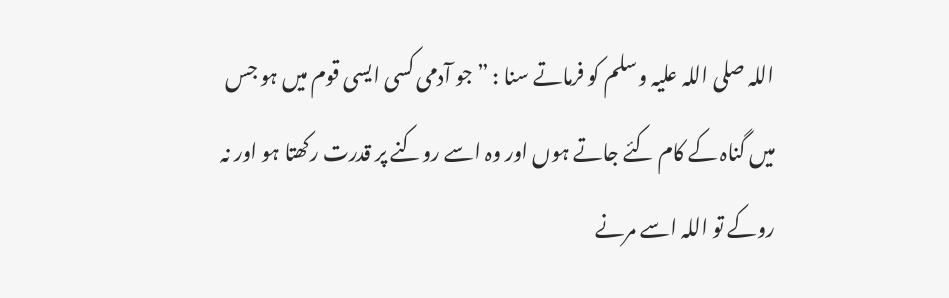اللہ صلی اللہ علیہ وسلم کو فرماتے سنا : ” جو آدمی کسی ایسی قوم میں ہو جس میں گناہ کے کام کئے جاتے ہوں اور وہ اسے روکنے پر قدرت رکھتا ہو اور نہ روکے تو اللہ اسے مرنے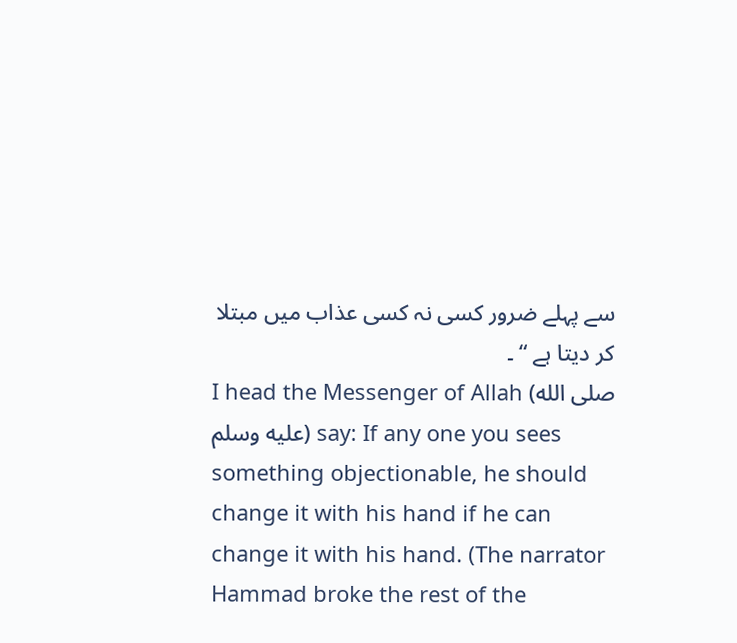سے پہلے ضرور کسی نہ کسی عذاب میں مبتلا کر دیتا ہے “ ۔
I head the Messenger of Allah (صلى الله عليه وسلم) say: If any one you sees something objectionable, he should change it with his hand if he can change it with his hand. (The narrator Hammad broke the rest of the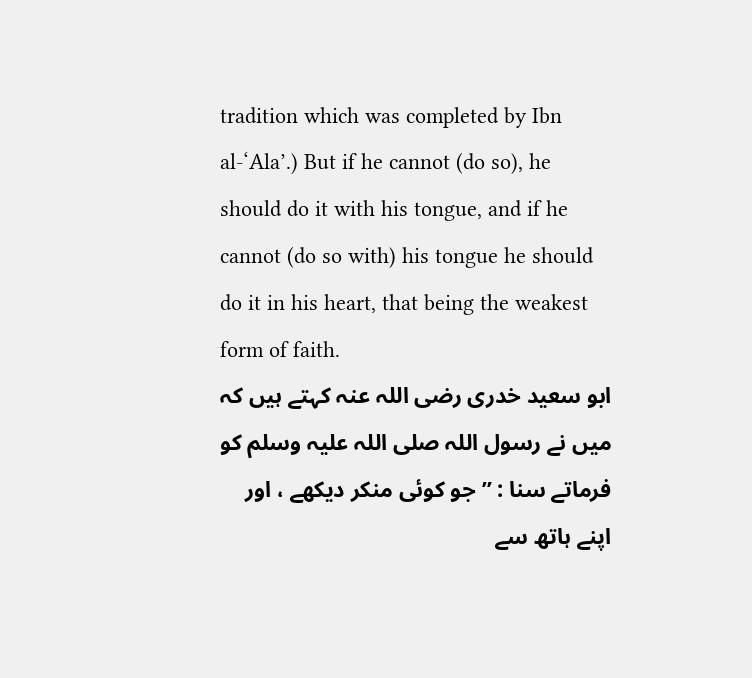tradition which was completed by Ibn al-‘Ala’.) But if he cannot (do so), he should do it with his tongue, and if he cannot (do so with) his tongue he should do it in his heart, that being the weakest form of faith.
ابو سعید خدری رضی اللہ عنہ کہتے ہیں کہ
میں نے رسول اللہ صلی اللہ علیہ وسلم کو فرماتے سنا : ” جو کوئی منکر دیکھے ، اور اپنے ہاتھ سے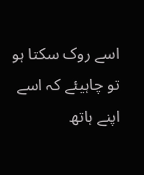اسے روک سکتا ہو تو چاہیئے کہ اسے اپنے ہاتھ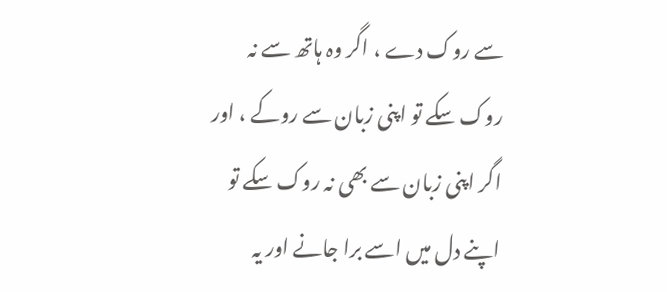سے روک دے ، اگر وہ ہاتھ سے نہ روک سکے تو اپنی زبان سے روکے ، اور اگر اپنی زبان سے بھی نہ روک سکے تو اپنے دل میں اسے برا جانے اور یہ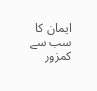ایمان کا سب سے کمزور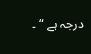درجہ ہے “ ۔